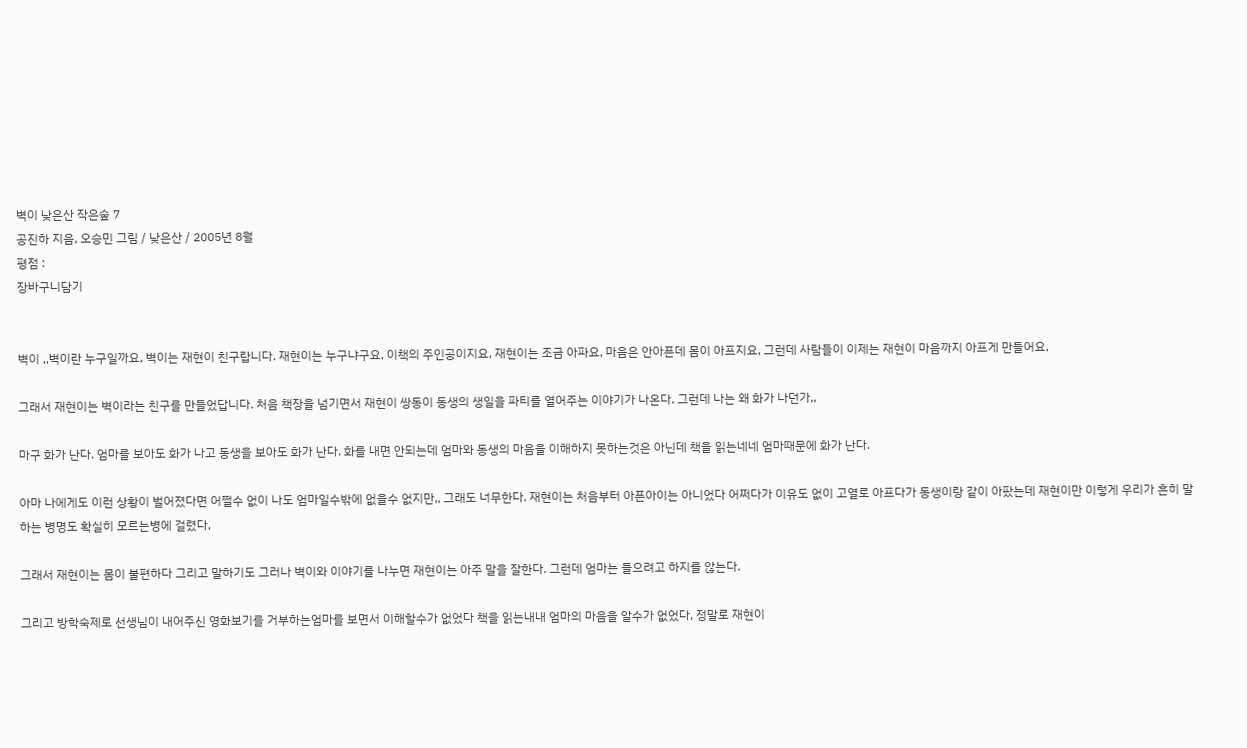벽이 낮은산 작은숲 7
공진하 지음, 오승민 그림 / 낮은산 / 2005년 8월
평점 :
장바구니담기


벽이 ,,벽이란 누구일까요, 벽이는 재현이 친구랍니다. 재현이는 누구냐구요, 이책의 주인공이지요, 재현이는 조금 아파요, 마음은 안아픈데 몸이 아프지요, 그런데 사람들이 이제는 재현이 마음까지 아프게 만들어요,

그래서 재현이는 벽이라는 친구를 만들었답니다. 처음 책장을 넘기면서 재현이 쌍동이 동생의 생일을 파티를 열어주는 이야기가 나온다. 그런데 나는 왜 화가 나던가,,

마구 화가 난다. 엄마를 보아도 화가 나고 동생을 보아도 화가 난다. 화를 내면 안되는데 엄마와 동생의 마음을 이해하지 못하는것은 아닌데 책을 읽는네네 엄마때문에 화가 난다.

아마 나에게도 이런 상황이 벌어졌다면 어쩔수 없이 나도 엄마일수밖에 없을수 없지만,, 그래도 너무한다. 재현이는 처음부터 아픈아이는 아니었다 어쩌다가 이유도 없이 고열로 아프다가 동생이랑 같이 아팠는데 재현이만 이렇게 우리가 흔히 말하는 병명도 확실히 모르는병에 걸렸다,

그래서 재현이는 몸이 불편하다 그리고 말하기도 그러나 벽이와 이야기를 나누면 재현이는 아주 말을 잘한다. 그런데 엄마는 들으려고 하지를 않는다.

그리고 방학숙제로 선생님이 내어주신 영화보기를 거부하는엄마를 보면서 이해할수가 없었다 책을 읽는내내 엄마의 마음을 알수가 없었다, 정말로 재현이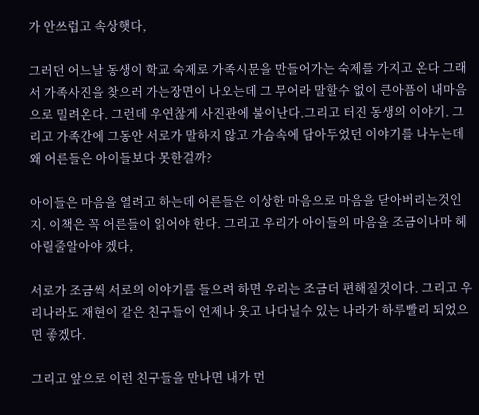가 안쓰럽고 속상햇다,

그러던 어느날 동생이 학교 숙제로 가족시문을 만들어가는 숙제를 가지고 온다 그래서 가족사진을 찾으러 가는장면이 나오는데 그 무어라 말할수 없이 큰아픔이 내마음으로 밀려온다. 그런데 우연찮게 사진관에 불이난다.그리고 터진 동생의 이야기. 그리고 가족간에 그동안 서로가 말하지 않고 가슴속에 담아두었던 이야기를 나누는데 왜 어른들은 아이들보다 못한걸까?

아이들은 마음을 열려고 하는데 어른들은 이상한 마음으로 마음을 닫아버리는것인지. 이책은 꼭 어른들이 읽어야 한다. 그리고 우리가 아이들의 마음을 조금이나마 헤아릴줄알아야 겠다,

서로가 조금씩 서로의 이야기를 들으려 하면 우리는 조금더 편해질것이다. 그리고 우리나라도 재현이 같은 친구들이 언제나 웃고 나다닐수 있는 나라가 하루빨리 되었으면 좋겠다.

그리고 앞으로 이런 친구들을 만나면 내가 먼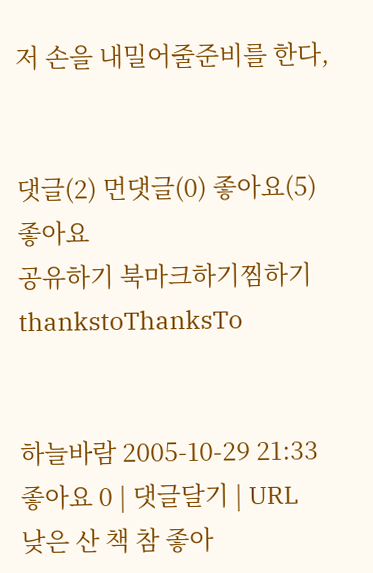저 손을 내밀어줄준비를 한다,


댓글(2) 먼댓글(0) 좋아요(5)
좋아요
공유하기 북마크하기찜하기 thankstoThanksTo


하늘바람 2005-10-29 21:33   좋아요 0 | 댓글달기 | URL
낮은 산 책 참 좋아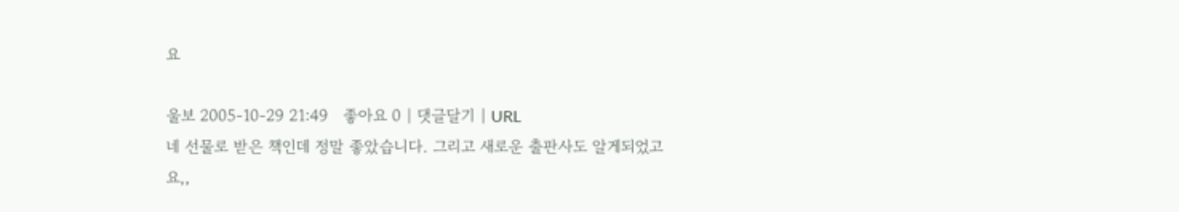요

울보 2005-10-29 21:49   좋아요 0 | 댓글달기 | URL
네 선물로 받은 책인데 정말 좋았습니다. 그리고 새로운 출판사도 알게되었고요,,